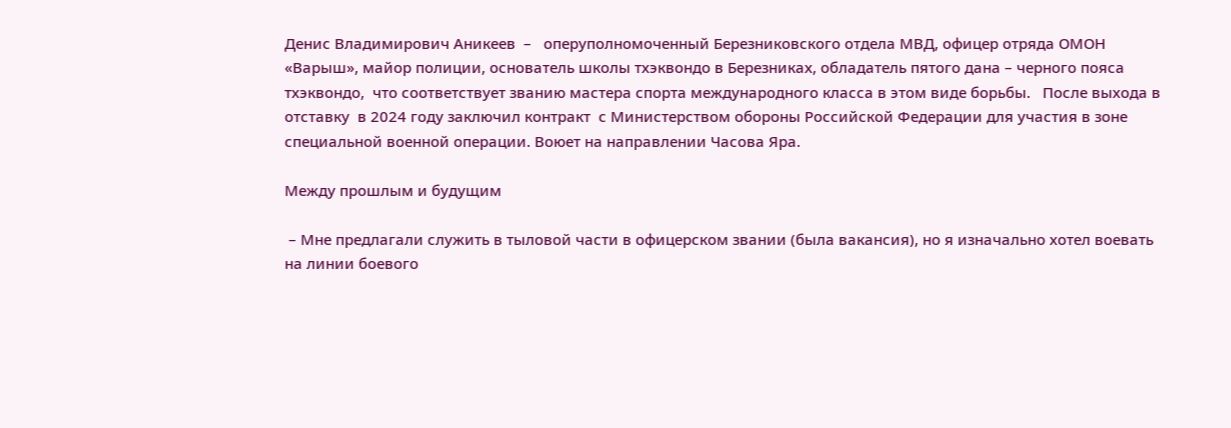Денис Владимирович Аникеев  –   оперуполномоченный Березниковского отдела МВД, офицер отряда ОМОН «Варыш», майор полиции, основатель школы тхэквондо в Березниках, обладатель пятого дана – черного пояса тхэквондо,  что соответствует званию мастера спорта международного класса в этом виде борьбы.   После выхода в отставку  в 2024 году заключил контракт  с Министерством обороны Российской Федерации для участия в зоне специальной военной операции. Воюет на направлении Часова Яра.

Между прошлым и будущим

 – Мне предлагали служить в тыловой части в офицерском звании (была вакансия), но я изначально хотел воевать на линии боевого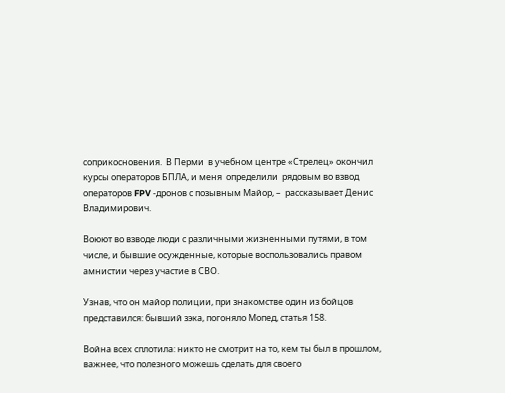соприкосновения.  В Перми  в учебном центре «Стрелец» окончил курсы операторов БПЛА, и меня  определили  рядовым во взвод операторов FPV -дронов с позывным Майор, –  рассказывает Денис Владимирович.

Воюют во взводе люди с различными жизненными путями, в том числе, и бывшие осужденные, которые воспользовались правом амнистии через участие в СВО.

Узнав, что он майор полиции, при знакомстве один из бойцов представился: бывший зэка, погоняло Мопед, статья 158.

Война всех сплотила: никто не смотрит на то, кем ты был в прошлом, важнее, что полезного можешь сделать для своего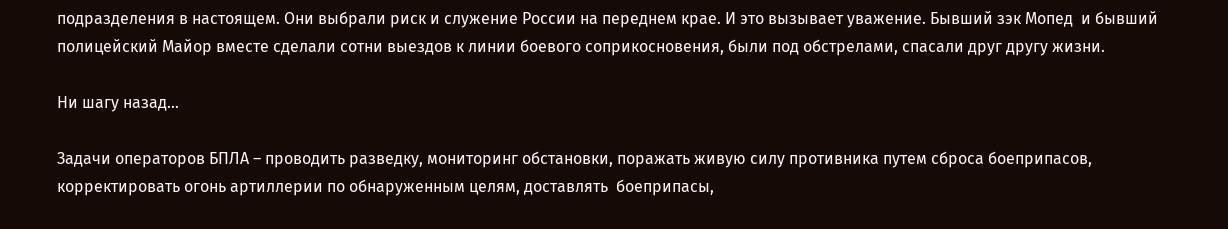подразделения в настоящем. Они выбрали риск и служение России на переднем крае. И это вызывает уважение. Бывший зэк Мопед  и бывший полицейский Майор вместе сделали сотни выездов к линии боевого соприкосновения, были под обстрелами, спасали друг другу жизни.

Ни шагу назад…

Задачи операторов БПЛА – проводить разведку, мониторинг обстановки, поражать живую силу противника путем сброса боеприпасов, корректировать огонь артиллерии по обнаруженным целям, доставлять  боеприпасы,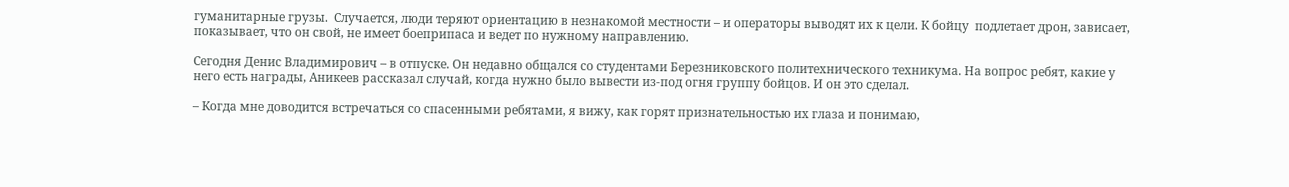гуманитарные грузы.  Случается, люди теряют ориентацию в незнакомой местности – и операторы выводят их к цели. К бойцу  подлетает дрон, зависает, показывает, что он свой, не имеет боеприпаса и ведет по нужному направлению.

Сегодня Денис Владимирович – в отпуске. Он недавно общался со студентами Березниковского политехнического техникума. На вопрос ребят, какие у него есть награды, Аникеев рассказал случай, когда нужно было вывести из-под огня группу бойцов. И он это сделал.

– Когда мне доводится встречаться со спасенными ребятами, я вижу, как горят признательностью их глаза и понимаю,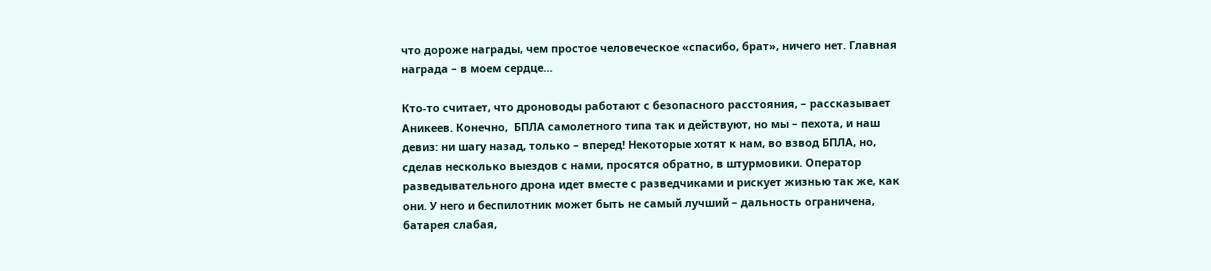что дороже награды, чем простое человеческое «спасибо, брат», ничего нет. Главная награда – в моем сердце…

Кто-то считает, что дроноводы работают с безопасного расстояния, – рассказывает Аникеев. Конечно,  БПЛА самолетного типа так и действуют, но мы – пехота, и наш девиз: ни шагу назад, только – вперед! Некоторые хотят к нам, во взвод БПЛА, но, сделав несколько выездов с нами, просятся обратно, в штурмовики. Оператор разведывательного дрона идет вместе с разведчиками и рискует жизнью так же, как они. У него и беспилотник может быть не самый лучший – дальность ограничена, батарея слабая,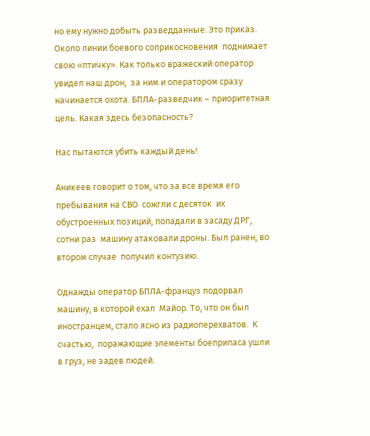но ему нужно добыть разведданные. Это приказ. Около линии боевого соприкосновения  поднимает свою «птичку». Как только вражеский оператор увидел наш дрон,  за ним и оператором сразу начинается охота. БПЛА-разведчик – приоритетная цель. Какая здесь безопасность?

Нас пытаются убить каждый день!

Аникеев говорит о том, что за все время его пребывания на СВО  сожгли с десяток  их обустроенных позиций, попадали в засаду ДРГ, сотни раз  машину атаковали дроны. Был ранен, во втором случае  получил контузию.

Однажды оператор БПЛА-француз подорвал  машину, в которой ехал  Майор. То, что он был иностранцем, стало ясно из радиоперехватов.  К счастью,  поражающие элементы боеприпаса ушли в груз, не задев людей.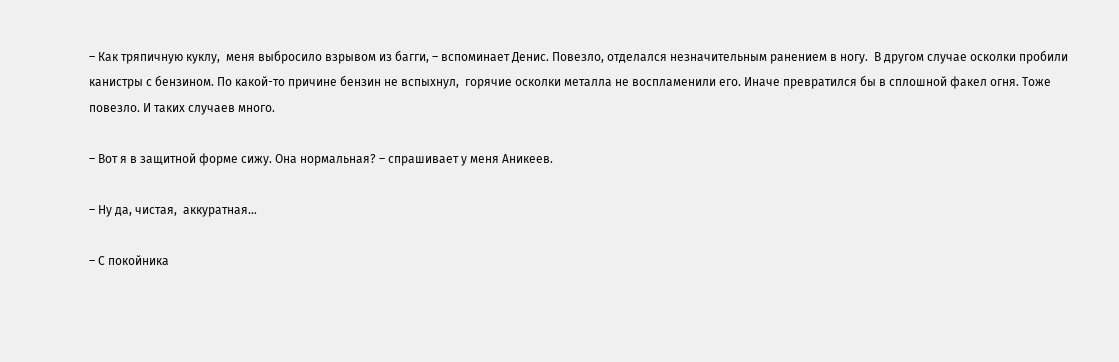– Как тряпичную куклу,  меня выбросило взрывом из багги, – вспоминает Денис. Повезло, отделался незначительным ранением в ногу.  В другом случае осколки пробили канистры с бензином. По какой-то причине бензин не вспыхнул,  горячие осколки металла не воспламенили его. Иначе превратился бы в сплошной факел огня. Тоже повезло. И таких случаев много.

– Вот я в защитной форме сижу. Она нормальная? – спрашивает у меня Аникеев.

– Ну да, чистая,  аккуратная…

– С покойника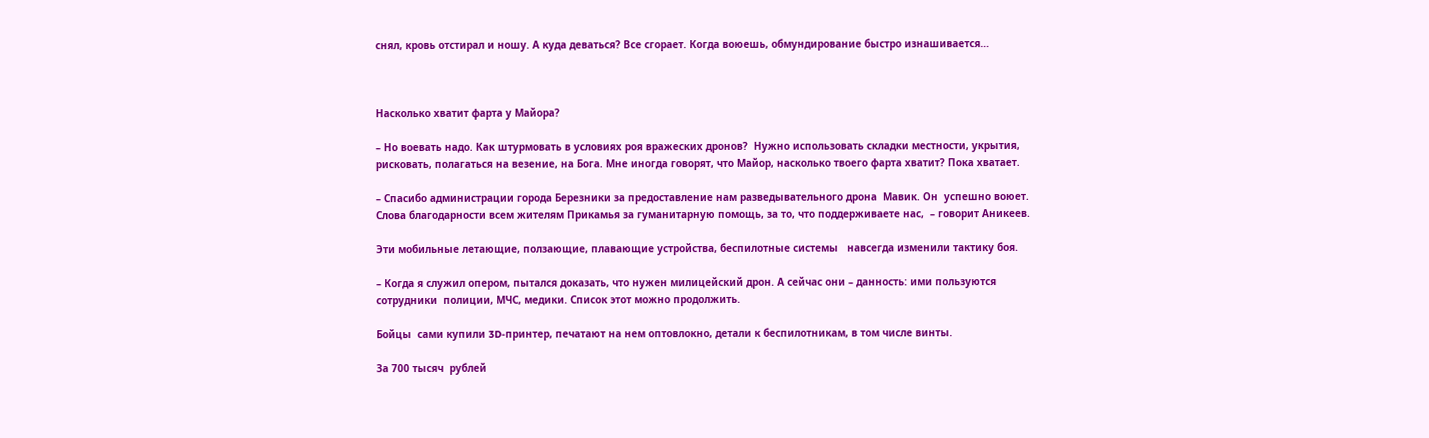снял, кровь отстирал и ношу. А куда деваться? Все сгорает. Когда воюешь, обмундирование быстро изнашивается…



Насколько хватит фарта у Майора?

– Но воевать надо. Как штурмовать в условиях роя вражеских дронов?  Нужно использовать складки местности, укрытия, рисковать, полагаться на везение, на Бога. Мне иногда говорят, что Майор, насколько твоего фарта хватит? Пока хватает.

– Спасибо администрации города Березники за предоставление нам разведывательного дрона  Мавик. Он  успешно воюет. Слова благодарности всем жителям Прикамья за гуманитарную помощь, за то, что поддерживаете нас,  – говорит Аникеев.

Эти мобильные летающие, ползающие, плавающие устройства, беспилотные системы   навсегда изменили тактику боя.

– Когда я служил опером, пытался доказать, что нужен милицейский дрон. А сейчас они – данность: ими пользуются сотрудники  полиции, МЧС, медики. Список этот можно продолжить.

Бойцы  сами купили 3D-принтер, печатают на нем оптовлокно, детали к беспилотникам, в том числе винты.

За 700 тысяч  рублей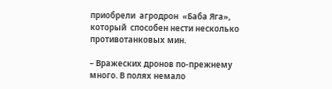приобрели  агродрон  «Баба Яга», который  способен нести несколько противотанковых мин.

– Вражеских дронов по-прежнему много. В полях немало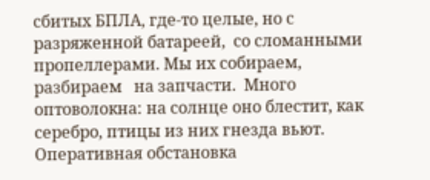сбитых БПЛА, где-то целые, но с разряженной батареей,  со сломанными пропеллерами. Мы их собираем, разбираем   на запчасти.  Много оптоволокна: на солнце оно блестит, как серебро, птицы из них гнезда вьют. Оперативная обстановка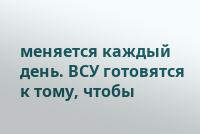меняется каждый день. ВСУ готовятся к тому, чтобы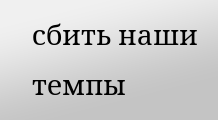сбить наши темпы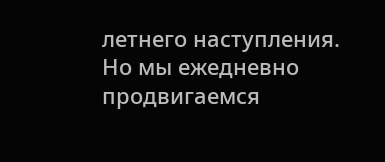летнего наступления. Но мы ежедневно продвигаемся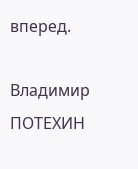вперед.

Владимир ПОТЕХИН